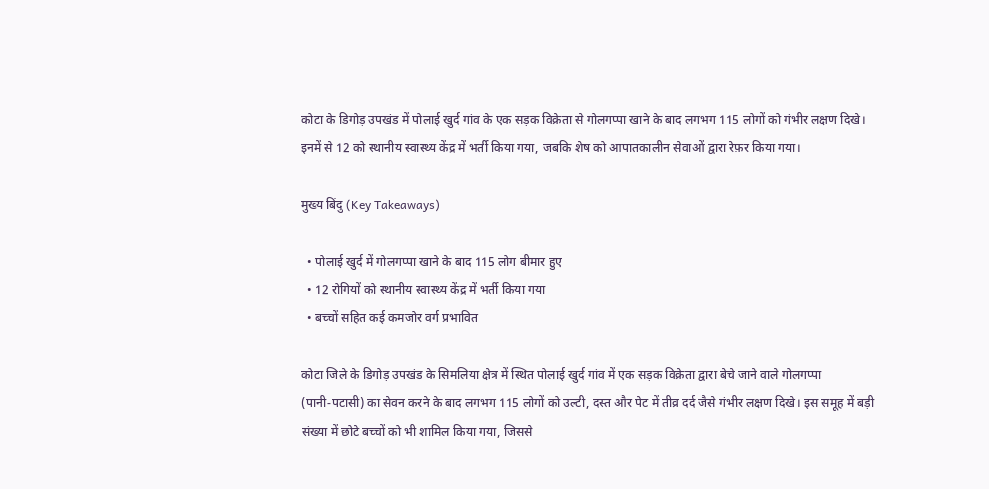कोटा के डिगोड़ उपखंड में पोलाई खुर्द गांव के एक सड़क विक्रेता से गोलगप्पा खाने के बाद लगभग 115 लोगों को गंभीर लक्षण दिखे। इनमें से 12 को स्थानीय स्वास्थ्य केंद्र में भर्ती किया गया, जबकि शेष को आपातकालीन सेवाओं द्वारा रेफ़र किया गया।

मुख्य बिंदु (Key Takeaways)

  • पोलाई खुर्द में गोलगप्पा खाने के बाद 115 लोग बीमार हुए
  • 12 रोगियों को स्थानीय स्वास्थ्य केंद्र में भर्ती किया गया
  • बच्चों सहित कई कमजोर वर्ग प्रभावित

कोटा जिले के डिगोड़ उपखंड के सिमलिया क्षेत्र में स्थित पोलाई खुर्द गांव में एक सड़क विक्रेता द्वारा बेचे जाने वाले गोलगप्पा (पानी‑पटासी) का सेवन करने के बाद लगभग 115 लोगों को उल्टी, दस्त और पेट में तीव्र दर्द जैसे गंभीर लक्षण दिखे। इस समूह में बड़ी संख्या में छोटे बच्चों को भी शामिल किया गया, जिससे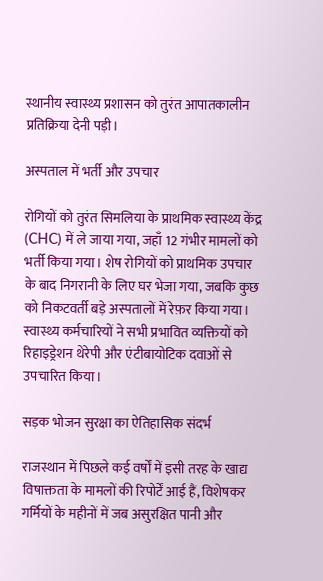स्थानीय स्वास्थ्य प्रशासन को तुरंत आपातकालीन प्रतिक्रिया देनी पड़ी।

अस्पताल में भर्ती और उपचार

रोगियों को तुरंत सिमलिया के प्राथमिक स्वास्थ्य केंद्र (CHC) में ले जाया गया, जहाँ 12 गंभीर मामलों को भर्ती किया गया। शेष रोगियों को प्राथमिक उपचार के बाद निगरानी के लिए घर भेजा गया, जबकि कुछ को निकटवर्ती बड़े अस्पतालों में रेफ़र किया गया। स्वास्थ्य कर्मचारियों ने सभी प्रभावित व्यक्तियों को रिहाइड्रेशन थेरेपी और एंटीबायोटिक दवाओं से उपचारित किया।

सड़क भोजन सुरक्षा का ऐतिहासिक संदर्भ

राजस्थान में पिछले कई वर्षों में इसी तरह के खाद्य विषाक्तता के मामलों की रिपोर्टें आई हैं, विशेषकर गर्मियों के महीनों में जब असुरक्षित पानी और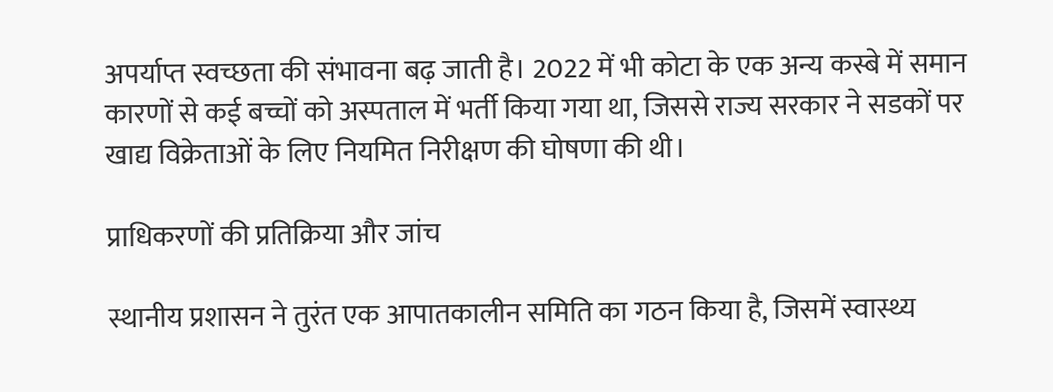अपर्याप्त स्वच्छता की संभावना बढ़ जाती है। 2022 में भी कोटा के एक अन्य कस्बे में समान कारणों से कई बच्चों को अस्पताल में भर्ती किया गया था, जिससे राज्य सरकार ने सडकों पर खाद्य विक्रेताओं के लिए नियमित निरीक्षण की घोषणा की थी।

प्राधिकरणों की प्रतिक्रिया और जांच

स्थानीय प्रशासन ने तुरंत एक आपातकालीन समिति का गठन किया है, जिसमें स्वास्थ्य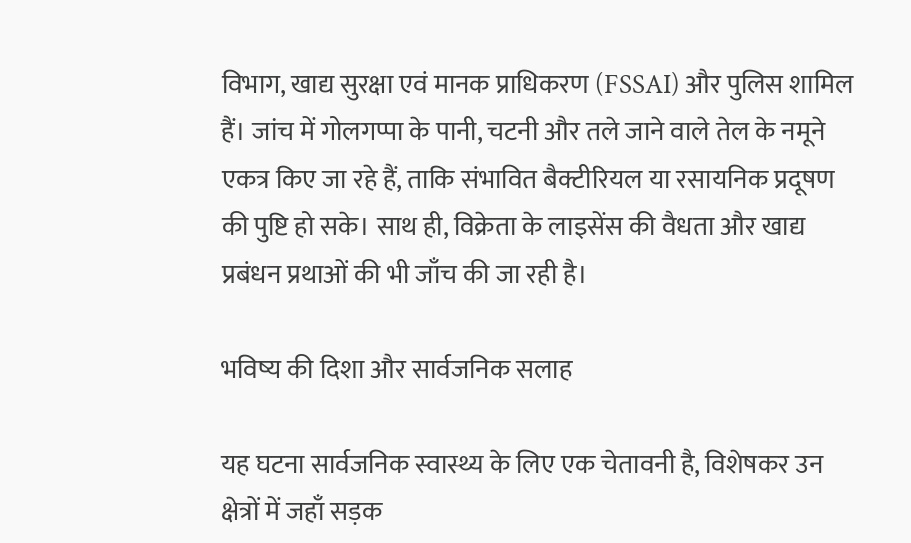विभाग, खाद्य सुरक्षा एवं मानक प्राधिकरण (FSSAI) और पुलिस शामिल हैं। जांच में गोलगप्पा के पानी, चटनी और तले जाने वाले तेल के नमूने एकत्र किए जा रहे हैं, ताकि संभावित बैक्टीरियल या रसायनिक प्रदूषण की पुष्टि हो सके। साथ ही, विक्रेता के लाइसेंस की वैधता और खाद्य प्रबंधन प्रथाओं की भी जाँच की जा रही है।

भविष्य की दिशा और सार्वजनिक सलाह

यह घटना सार्वजनिक स्वास्थ्य के लिए एक चेतावनी है, विशेषकर उन क्षेत्रों में जहाँ सड़क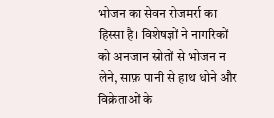भोजन का सेवन रोजमर्रा का हिस्सा है। विशेषज्ञों ने नागरिकों को अनजान स्रोतों से भोजन न लेने, साफ़ पानी से हाथ धोने और विक्रेताओं के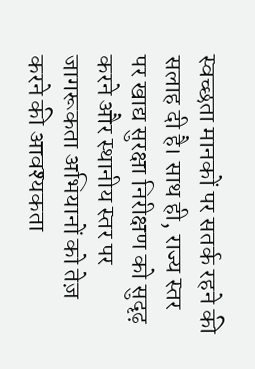स्वच्छता मानकों पर सतर्क रहने की सलाह दी है। साथ ही, राज्य स्तर पर खाद्य सुरक्षा निरीक्षण को सुदृढ़ करने और स्थानीय स्तर पर जागरूकता अभियानों को तेज़ करने की आवश्यकता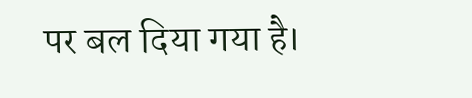पर बल दिया गया है।